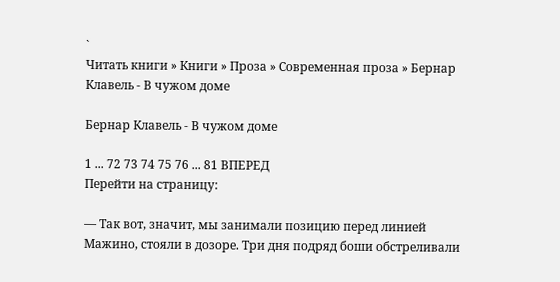`
Читать книги » Книги » Проза » Современная проза » Бернар Клавель - В чужом доме

Бернар Клавель - В чужом доме

1 ... 72 73 74 75 76 ... 81 ВПЕРЕД
Перейти на страницу:

— Так вот, значит, мы занимали позицию перед линией Мажино, стояли в дозоре. Три дня подряд боши обстреливали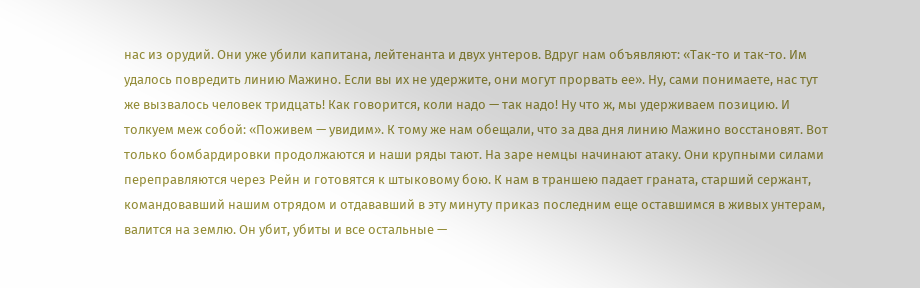нас из орудий. Они уже убили капитана, лейтенанта и двух унтеров. Вдруг нам объявляют: «Так-то и так-то. Им удалось повредить линию Мажино. Если вы их не удержите, они могут прорвать ее». Ну, сами понимаете, нас тут же вызвалось человек тридцать! Как говорится, коли надо — так надо! Ну что ж, мы удерживаем позицию. И толкуем меж собой: «Поживем — увидим». К тому же нам обещали, что за два дня линию Мажино восстановят. Вот только бомбардировки продолжаются и наши ряды тают. На заре немцы начинают атаку. Они крупными силами переправляются через Рейн и готовятся к штыковому бою. К нам в траншею падает граната, старший сержант, командовавший нашим отрядом и отдававший в эту минуту приказ последним еще оставшимся в живых унтерам, валится на землю. Он убит, убиты и все остальные —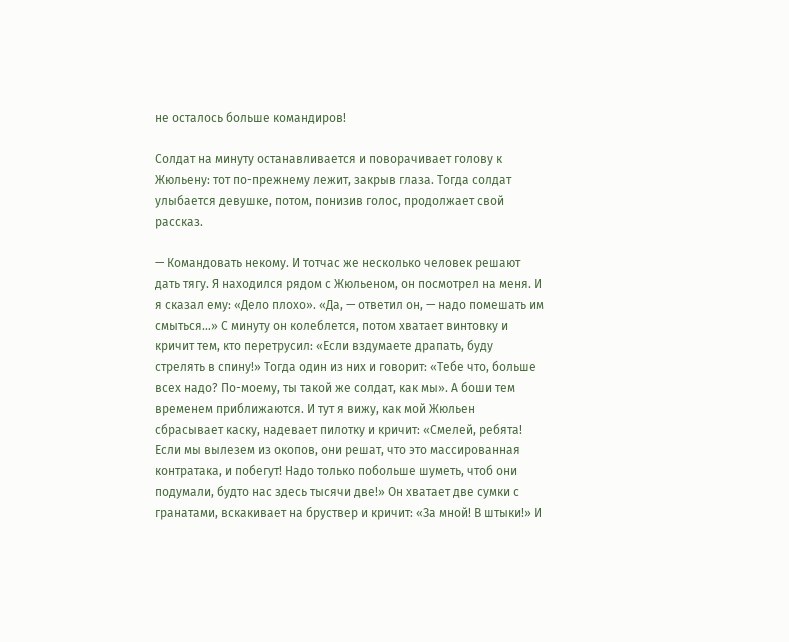не осталось больше командиров!

Солдат на минуту останавливается и поворачивает голову к Жюльену: тот по-прежнему лежит, закрыв глаза. Тогда солдат улыбается девушке, потом, понизив голос, продолжает свой рассказ.

— Командовать некому. И тотчас же несколько человек решают дать тягу. Я находился рядом с Жюльеном, он посмотрел на меня. И я сказал ему: «Дело плохо». «Да, — ответил он, — надо помешать им смыться…» С минуту он колеблется, потом хватает винтовку и кричит тем, кто перетрусил: «Если вздумаете драпать, буду стрелять в спину!» Тогда один из них и говорит: «Тебе что, больше всех надо? По-моему, ты такой же солдат, как мы». А боши тем временем приближаются. И тут я вижу, как мой Жюльен сбрасывает каску, надевает пилотку и кричит: «Смелей, ребята! Если мы вылезем из окопов, они решат, что это массированная контратака, и побегут! Надо только побольше шуметь, чтоб они подумали, будто нас здесь тысячи две!» Он хватает две сумки с гранатами, вскакивает на бруствер и кричит: «За мной! В штыки!» И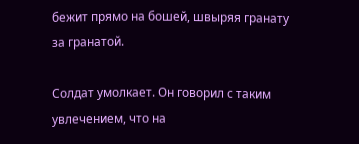бежит прямо на бошей, швыряя гранату за гранатой.

Солдат умолкает. Он говорил с таким увлечением, что на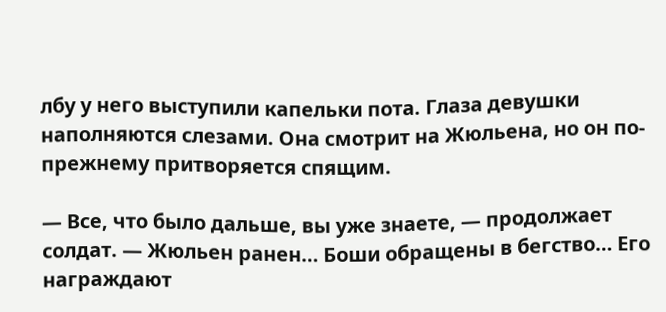лбу у него выступили капельки пота. Глаза девушки наполняются слезами. Она смотрит на Жюльена, но он по-прежнему притворяется спящим.

— Все, что было дальше, вы уже знаете, — продолжает солдат. — Жюльен ранен… Боши обращены в бегство… Его награждают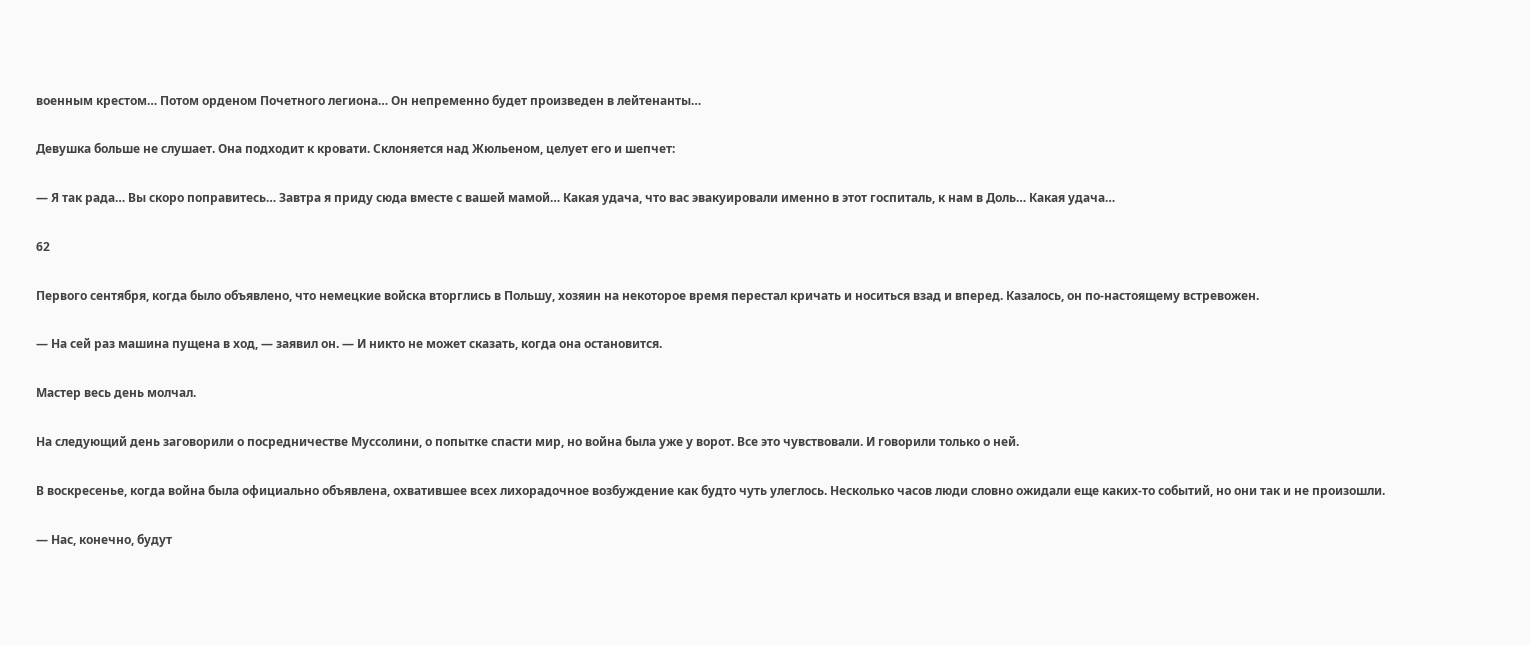военным крестом… Потом орденом Почетного легиона… Он непременно будет произведен в лейтенанты…

Девушка больше не слушает. Она подходит к кровати. Склоняется над Жюльеном, целует его и шепчет:

— Я так рада… Вы скоро поправитесь… Завтра я приду сюда вместе с вашей мамой… Какая удача, что вас эвакуировали именно в этот госпиталь, к нам в Доль… Какая удача…

62

Первого сентября, когда было объявлено, что немецкие войска вторглись в Польшу, хозяин на некоторое время перестал кричать и носиться взад и вперед. Казалось, он по-настоящему встревожен.

— На сей раз машина пущена в ход, — заявил он. — И никто не может сказать, когда она остановится.

Мастер весь день молчал.

На следующий день заговорили о посредничестве Муссолини, о попытке спасти мир, но война была уже у ворот. Все это чувствовали. И говорили только о ней.

В воскресенье, когда война была официально объявлена, охватившее всех лихорадочное возбуждение как будто чуть улеглось. Несколько часов люди словно ожидали еще каких-то событий, но они так и не произошли.

— Нас, конечно, будут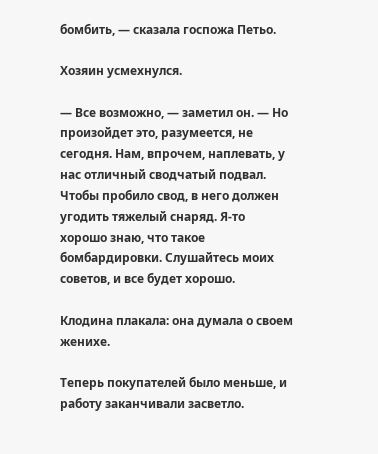бомбить, — сказала госпожа Петьо.

Хозяин усмехнулся.

— Все возможно, — заметил он. — Но произойдет это, разумеется, не сегодня. Нам, впрочем, наплевать, у нас отличный сводчатый подвал. Чтобы пробило свод, в него должен угодить тяжелый снаряд. Я-то хорошо знаю, что такое бомбардировки. Слушайтесь моих советов, и все будет хорошо.

Клодина плакала: она думала о своем женихе.

Теперь покупателей было меньше, и работу заканчивали засветло.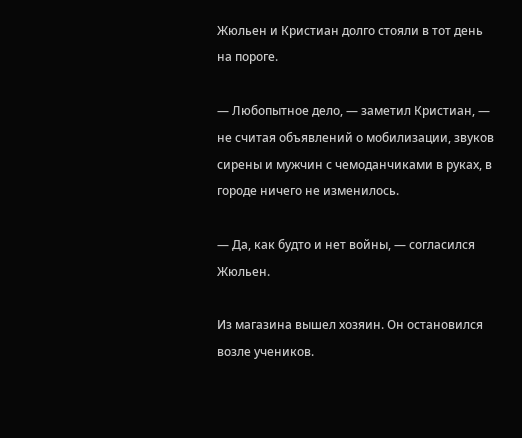Жюльен и Кристиан долго стояли в тот день на пороге.

— Любопытное дело, — заметил Кристиан, — не считая объявлений о мобилизации, звуков сирены и мужчин с чемоданчиками в руках, в городе ничего не изменилось.

— Да, как будто и нет войны, — согласился Жюльен.

Из магазина вышел хозяин. Он остановился возле учеников.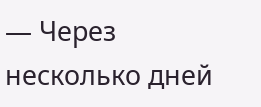— Через несколько дней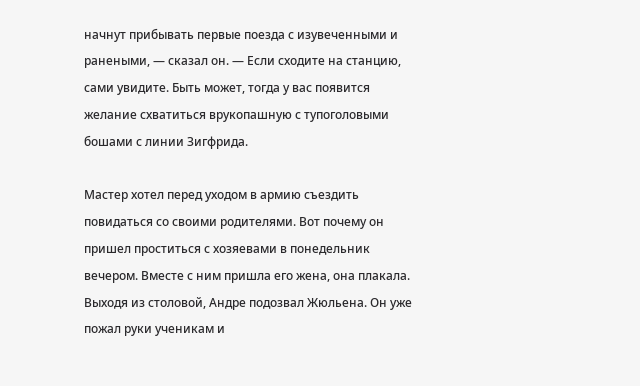начнут прибывать первые поезда с изувеченными и ранеными, — сказал он. — Если сходите на станцию, сами увидите. Быть может, тогда у вас появится желание схватиться врукопашную с тупоголовыми бошами с линии Зигфрида.

Мастер хотел перед уходом в армию съездить повидаться со своими родителями. Вот почему он пришел проститься с хозяевами в понедельник вечером. Вместе с ним пришла его жена, она плакала. Выходя из столовой, Андре подозвал Жюльена. Он уже пожал руки ученикам и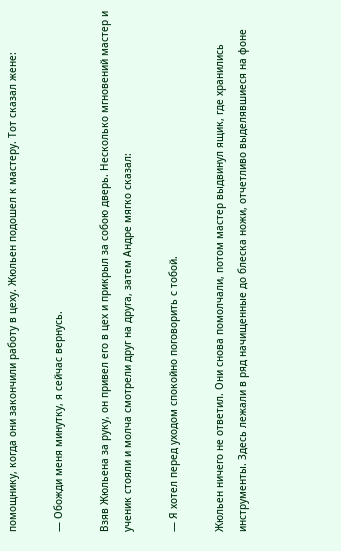помощнику, когда они закончили работу в цеху. Жюльен подошел к мастеру. Тот сказал жене:

— Обожди меня минутку, я сейчас вернусь.

Взяв Жюльена за руку, он привел его в цех и прикрыл за собою дверь. Несколько мгновений мастер и ученик стояли и молча смотрели друг на друга, затем Андре мягко сказал:

— Я хотел перед уходом спокойно поговорить с тобой.

Жюльен ничего не ответил. Они снова помолчали, потом мастер выдвинул ящик, где хранились инструменты. Здесь лежали в ряд начищенные до блеска ножи, отчетливо выделявшиеся на фоне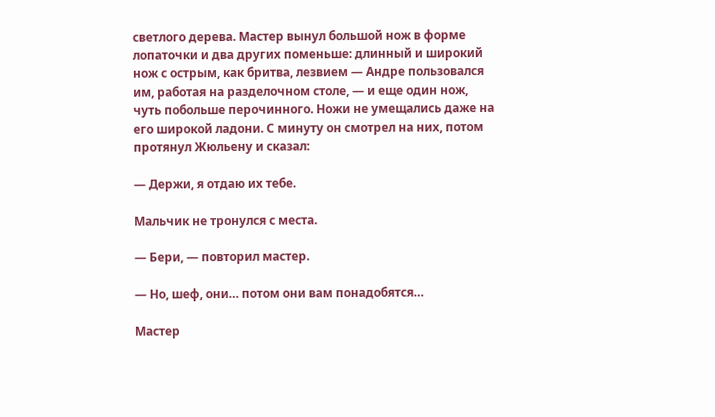светлого дерева. Мастер вынул большой нож в форме лопаточки и два других поменьше: длинный и широкий нож с острым, как бритва, лезвием — Андре пользовался им, работая на разделочном столе, — и еще один нож, чуть побольше перочинного. Ножи не умещались даже на его широкой ладони. С минуту он смотрел на них, потом протянул Жюльену и сказал:

— Держи, я отдаю их тебе.

Мальчик не тронулся с места.

— Бери, — повторил мастер.

— Но, шеф, они… потом они вам понадобятся…

Мастер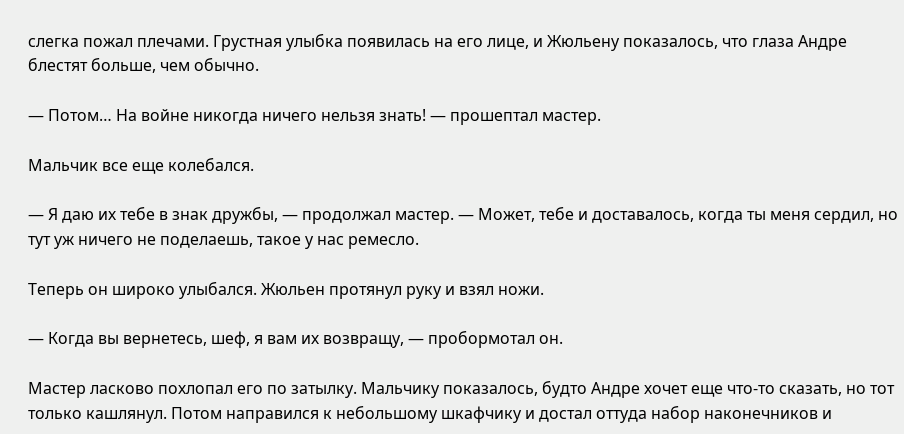слегка пожал плечами. Грустная улыбка появилась на его лице, и Жюльену показалось, что глаза Андре блестят больше, чем обычно.

— Потом… На войне никогда ничего нельзя знать! — прошептал мастер.

Мальчик все еще колебался.

— Я даю их тебе в знак дружбы, — продолжал мастер. — Может, тебе и доставалось, когда ты меня сердил, но тут уж ничего не поделаешь, такое у нас ремесло.

Теперь он широко улыбался. Жюльен протянул руку и взял ножи.

— Когда вы вернетесь, шеф, я вам их возвращу, — пробормотал он.

Мастер ласково похлопал его по затылку. Мальчику показалось, будто Андре хочет еще что-то сказать, но тот только кашлянул. Потом направился к небольшому шкафчику и достал оттуда набор наконечников и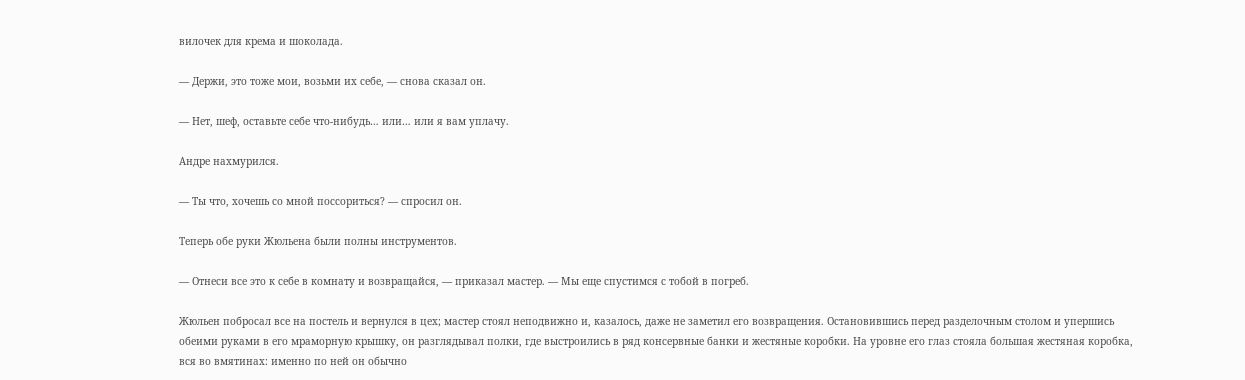вилочек для крема и шоколада.

— Держи, это тоже мои, возьми их себе, — снова сказал он.

— Нет, шеф, оставьте себе что-нибудь… или… или я вам уплачу.

Андре нахмурился.

— Ты что, хочешь со мной поссориться? — спросил он.

Теперь обе руки Жюльена были полны инструментов.

— Отнеси все это к себе в комнату и возвращайся, — приказал мастер. — Мы еще спустимся с тобой в погреб.

Жюльен побросал все на постель и вернулся в цех; мастер стоял неподвижно и, казалось, даже не заметил его возвращения. Остановившись перед разделочным столом и упершись обеими руками в его мраморную крышку, он разглядывал полки, где выстроились в ряд консервные банки и жестяные коробки. На уровне его глаз стояла большая жестяная коробка, вся во вмятинах: именно по ней он обычно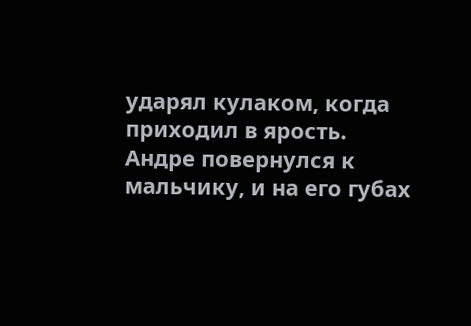ударял кулаком, когда приходил в ярость. Андре повернулся к мальчику, и на его губах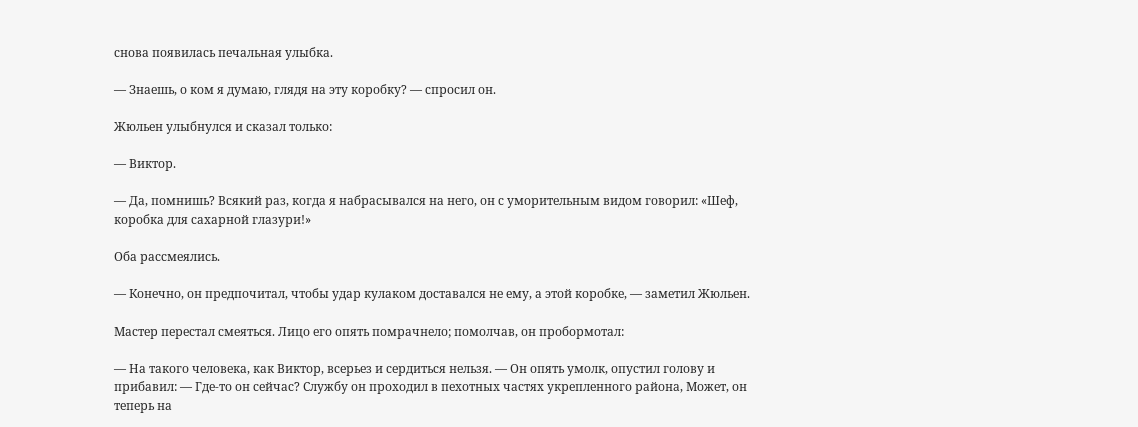снова появилась печальная улыбка.

— Знаешь, о ком я думаю, глядя на эту коробку? — спросил он.

Жюльен улыбнулся и сказал только:

— Виктор.

— Да, помнишь? Всякий раз, когда я набрасывался на него, он с уморительным видом говорил: «Шеф, коробка для сахарной глазури!»

Оба рассмеялись.

— Конечно, он предпочитал, чтобы удар кулаком доставался не ему, а этой коробке, — заметил Жюльен.

Мастер перестал смеяться. Лицо его опять помрачнело; помолчав, он пробормотал:

— На такого человека, как Виктор, всерьез и сердиться нельзя. — Он опять умолк, опустил голову и прибавил: — Где-то он сейчас? Службу он проходил в пехотных частях укрепленного района, Может, он теперь на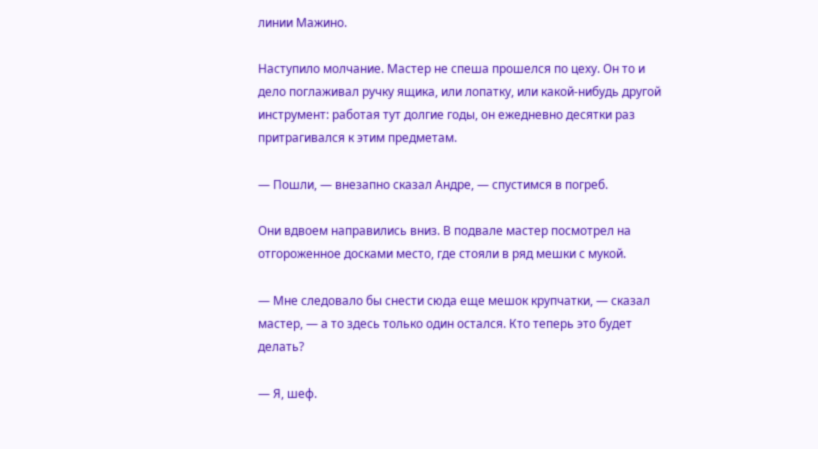линии Мажино.

Наступило молчание. Мастер не спеша прошелся по цеху. Он то и дело поглаживал ручку ящика, или лопатку, или какой-нибудь другой инструмент: работая тут долгие годы, он ежедневно десятки раз притрагивался к этим предметам.

— Пошли, — внезапно сказал Андре, — спустимся в погреб.

Они вдвоем направились вниз. В подвале мастер посмотрел на отгороженное досками место, где стояли в ряд мешки с мукой.

— Мне следовало бы снести сюда еще мешок крупчатки, — сказал мастер, — а то здесь только один остался. Кто теперь это будет делать?

— Я, шеф.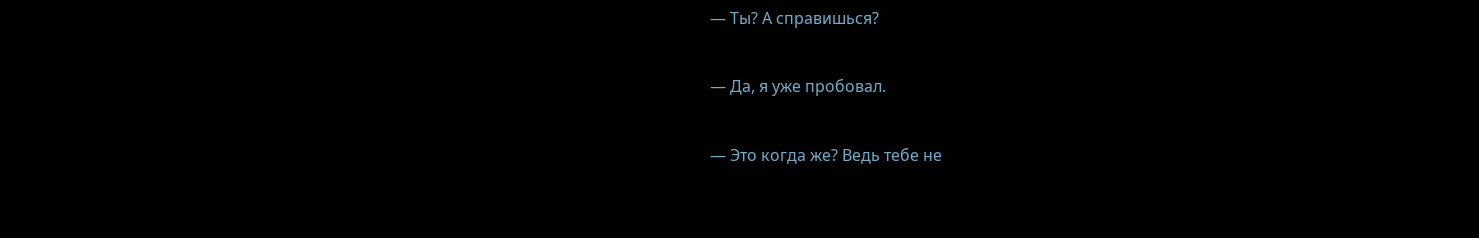— Ты? А справишься?

— Да, я уже пробовал.

— Это когда же? Ведь тебе не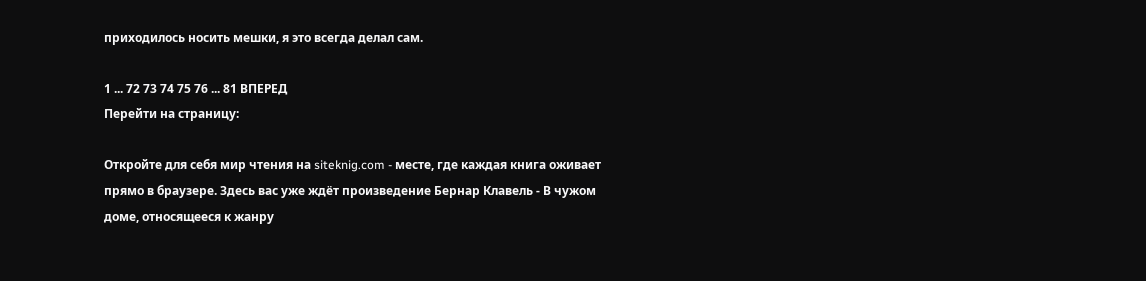приходилось носить мешки, я это всегда делал сам.

1 ... 72 73 74 75 76 ... 81 ВПЕРЕД
Перейти на страницу:

Откройте для себя мир чтения на siteknig.com - месте, где каждая книга оживает прямо в браузере. Здесь вас уже ждёт произведение Бернар Клавель - В чужом доме, относящееся к жанру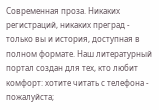Современная проза. Никаких регистраций, никаких преград - только вы и история, доступная в полном формате. Наш литературный портал создан для тех, кто любит комфорт: хотите читать с телефона - пожалуйста;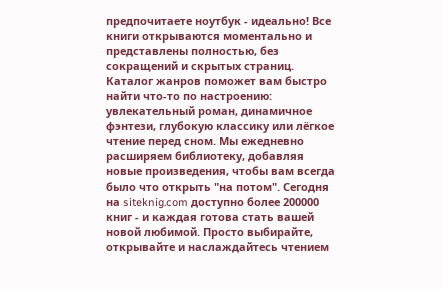предпочитаете ноутбук - идеально! Все книги открываются моментально и представлены полностью, без сокращений и скрытых страниц. Каталог жанров поможет вам быстро найти что-то по настроению: увлекательный роман, динамичное фэнтези, глубокую классику или лёгкое чтение перед сном. Мы ежедневно расширяем библиотеку, добавляя новые произведения, чтобы вам всегда было что открыть "на потом". Сегодня на siteknig.com доступно более 200000 книг - и каждая готова стать вашей новой любимой. Просто выбирайте, открывайте и наслаждайтесь чтением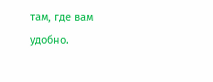там, где вам удобно.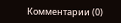Комментарии (0)